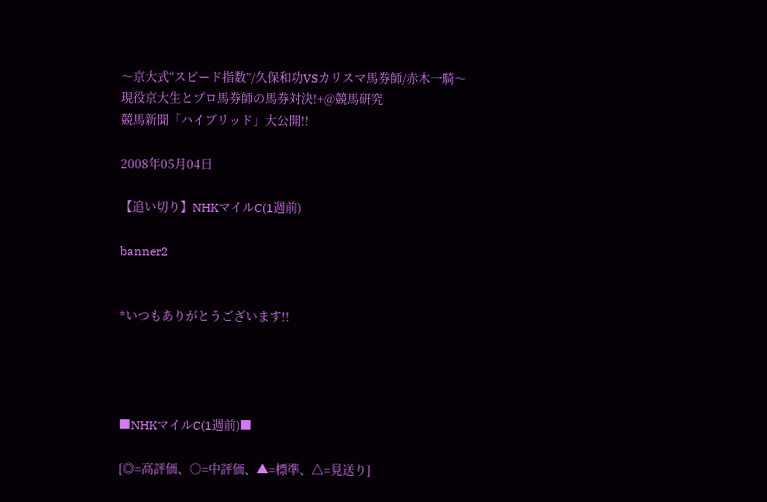〜京大式“スピード指数”/久保和功VSカリスマ馬券師/赤木一騎〜
現役京大生とプロ馬券師の馬券対決!+@競馬研究
競馬新聞「ハイブリッド」大公開!!

2008年05月04日

【追い切り】NHKマイルC(1週前)

banner2


*いつもありがとうございます!!




■NHKマイルC(1週前)■

[◎=高評価、○=中評価、▲=標準、△=見送り]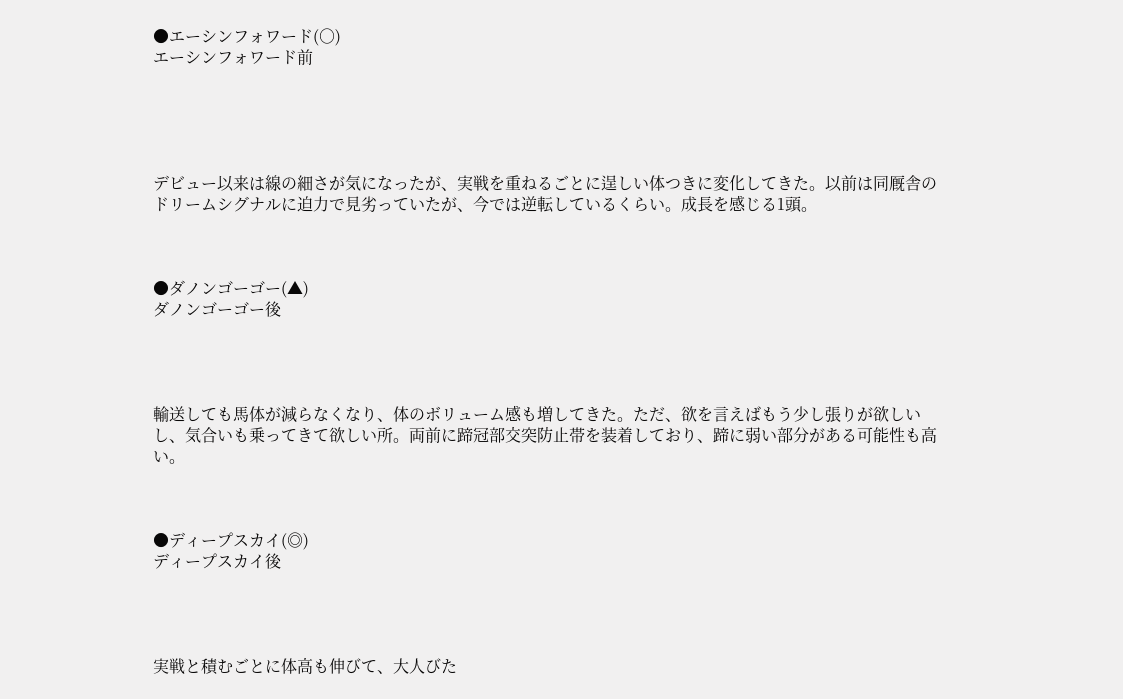●エーシンフォワード(○)
エーシンフォワード前





デビュー以来は線の細さが気になったが、実戦を重ねるごとに逞しい体つきに変化してきた。以前は同厩舎のドリームシグナルに迫力で見劣っていたが、今では逆転しているくらい。成長を感じる1頭。



●ダノンゴーゴー(▲)
ダノンゴーゴー後




輸送しても馬体が減らなくなり、体のボリューム感も増してきた。ただ、欲を言えばもう少し張りが欲しいし、気合いも乗ってきて欲しい所。両前に蹄冠部交突防止帯を装着しており、蹄に弱い部分がある可能性も高い。



●ディープスカイ(◎)
ディープスカイ後




実戦と積むごとに体高も伸びて、大人びた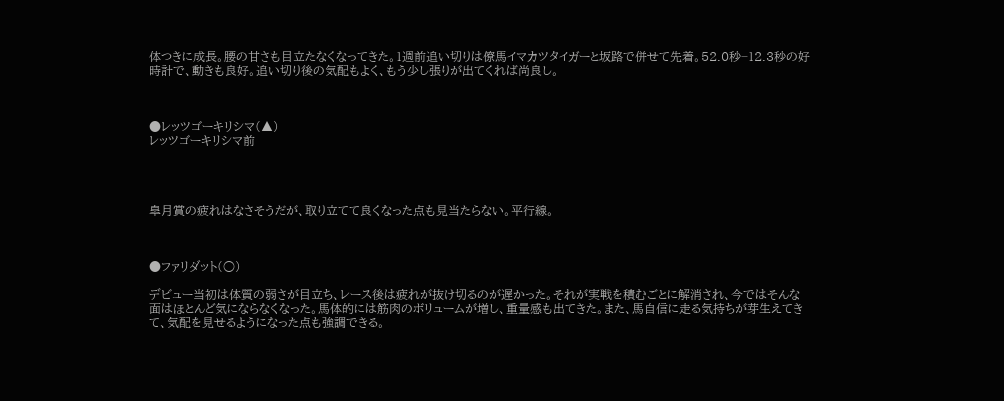体つきに成長。腰の甘さも目立たなくなってきた。1週前追い切りは僚馬イマカツタイガーと坂路で併せて先着。52.0秒−12.3秒の好時計で、動きも良好。追い切り後の気配もよく、もう少し張りが出てくれば尚良し。



●レッツゴーキリシマ(▲)
レッツゴーキリシマ前




皐月賞の疲れはなさそうだが、取り立てて良くなった点も見当たらない。平行線。



●ファリダット(○)

デビュー当初は体質の弱さが目立ち、レース後は疲れが抜け切るのが遅かった。それが実戦を積むごとに解消され、今ではそんな面はほとんど気にならなくなった。馬体的には筋肉のボリュームが増し、重量感も出てきた。また、馬自信に走る気持ちが芽生えてきて、気配を見せるようになった点も強調できる。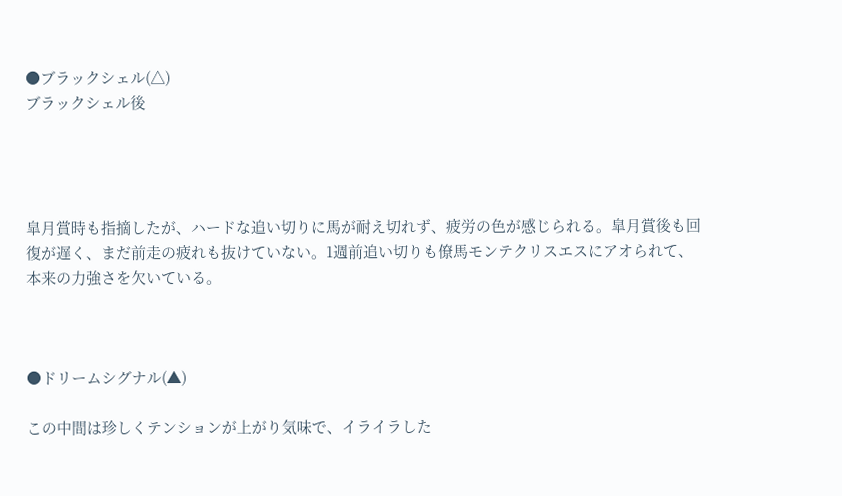●ブラックシェル(△)
ブラックシェル後




皐月賞時も指摘したが、ハードな追い切りに馬が耐え切れず、疲労の色が感じられる。皐月賞後も回復が遅く、まだ前走の疲れも抜けていない。1週前追い切りも僚馬モンテクリスエスにアオられて、本来の力強さを欠いている。



●ドリームシグナル(▲)

この中間は珍しくテンションが上がり気味で、イライラした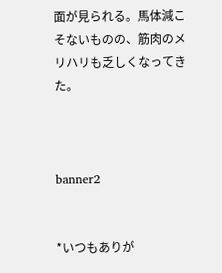面が見られる。馬体減こそないものの、筋肉のメリハリも乏しくなってきた。



banner2


*いつもありが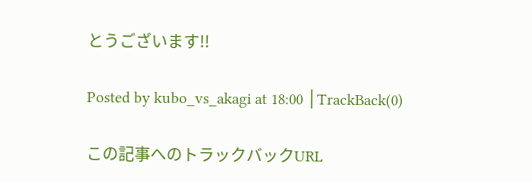とうございます!!

Posted by kubo_vs_akagi at 18:00 │TrackBack(0)

この記事へのトラックバックURL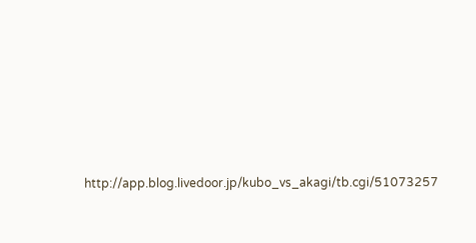http://app.blog.livedoor.jp/kubo_vs_akagi/tb.cgi/51073257